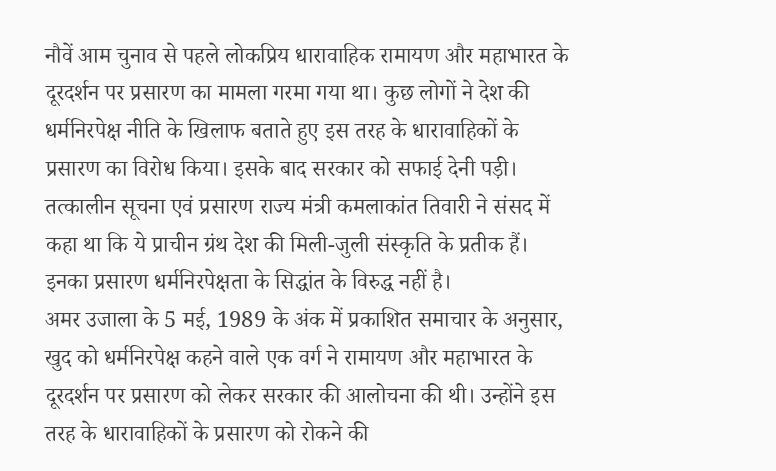नौवें आम चुनाव से पहले लोकप्रिय धारावाहिक रामायण और महाभारत के दूरदर्शन पर प्रसारण का मामला गरमा गया था। कुछ लोगों ने देश की धर्मनिरपेक्ष नीति के खिलाफ बताते हुए इस तरह के धारावाहिकों के प्रसारण का विरोध किया। इसके बाद सरकार को सफाई देनी पड़ी। तत्कालीन सूचना एवं प्रसारण राज्य मंत्री कमलाकांत तिवारी ने संसद में कहा था कि ये प्राचीन ग्रंथ देश की मिली-जुली संस्कृति के प्रतीक हैं। इनका प्रसारण धर्मनिरपेक्षता के सिद्धांत के विरुद्ध नहीं है।
अमर उजाला के 5 मई, 1989 के अंक में प्रकाशित समाचार के अनुसार, खुद को धर्मनिरपेक्ष कहने वाले एक वर्ग ने रामायण और महाभारत के दूरदर्शन पर प्रसारण को लेकर सरकार की आलोचना की थी। उन्होंने इस तरह के धारावाहिकों के प्रसारण को रोकने की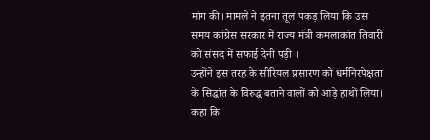मांग की। मामले ने इतना तूल पकड़ लिया कि उस समय कांग्रेस सरकार में राज्य मंत्री कमलाकांत तिवारी को संसद में सफाई देनी पड़ी ।
उन्होंने इस तरह के सीरियल प्रसारण को धर्मनिरपेक्षता के सिद्धांत के विरुद्ध बताने वालों को आड़े हाथों लिया। कहा कि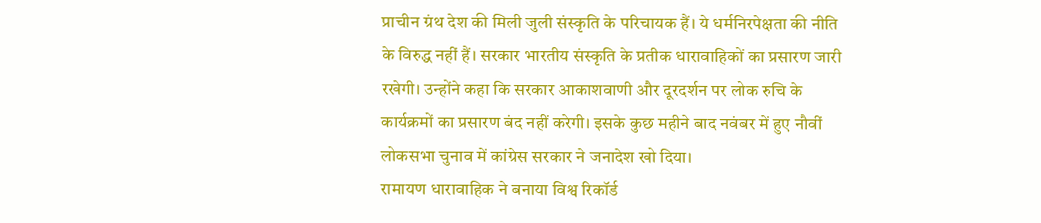प्राचीन ग्रंथ देश की मिली जुली संस्कृति के परिचायक हैं। ये धर्मनिरपेक्षता की नीति के विरुद्ध नहीं हैं। सरकार भारतीय संस्कृति के प्रतीक धारावाहिकों का प्रसारण जारी रखेगी। उन्होंने कहा कि सरकार आकाशवाणी और दूरदर्शन पर लोक रुचि के कार्यक्रमों का प्रसारण बंद नहीं करेगी। इसके कुछ महीने बाद नवंबर में हुए नौवीं लोकसभा चुनाव में कांग्रेस सरकार ने जनादेश खो दिया।
रामायण धारावाहिक ने बनाया विश्व रिकॉर्ड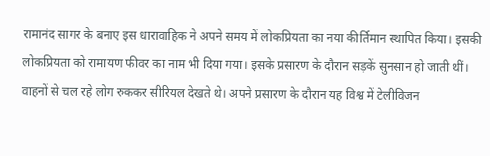रामानंद सागर के बनाए इस धारावाहिक ने अपने समय में लोकप्रियता का नया कीर्तिमान स्थापित किया। इसकी लोकप्रियता को रामायण फीवर का नाम भी दिया गया। इसके प्रसारण के दौरान सड़कें सुनसान हो जाती थीं। वाहनों से चल रहे लोग रुककर सीरियल देखते थे। अपने प्रसारण के दौरान यह विश्व में टेलीविजन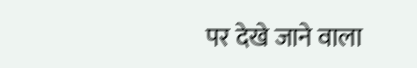पर देखे जाने वाला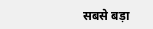सबसे बड़ा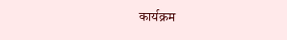कार्यक्रम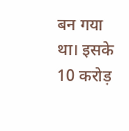बन गया था। इसके 10 करोड़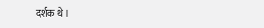दर्शक थे।